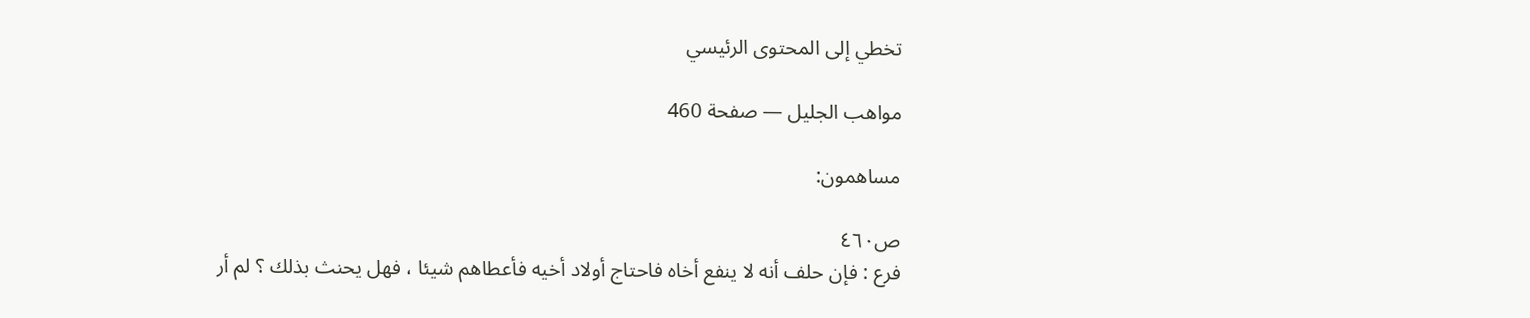تخطي إلى المحتوى الرئيسي

مواهب الجليل — صفحة 460

مساهمون:

ص٤٦٠
فرع : فإن حلف أنه لا ينفع أخاه فاحتاج أولاد أخيه فأعطاهم شيئا ، فهل يحنث بذلك ؟ لم أر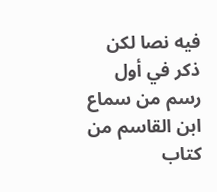فيه نصا لكن ذكر في أول رسم من سماع ابن القاسم من كتاب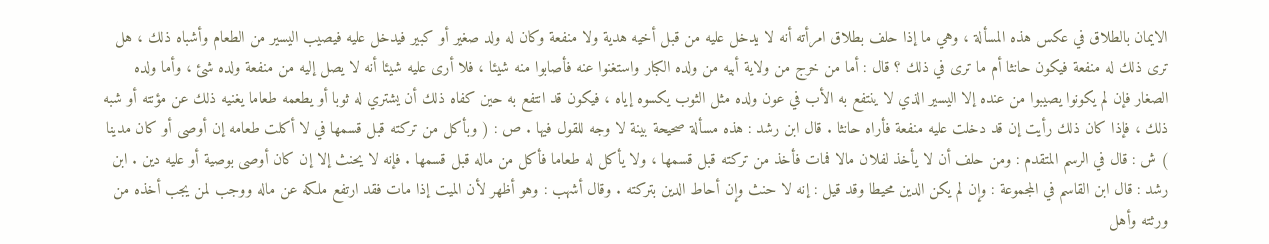الايمان بالطلاق في عكس هذه المسألة ، وهي ما إذا حلف بطلاق امرأته أنه لا يدخل عليه من قبل أخيه هدية ولا منفعة وكان له ولد صغير أو كبير فيدخل عليه فيصيب اليسير من الطعام وأشباه ذلك ، هل ترى ذلك له منفعة فيكون حانثا أم ما ترى في ذلك ؟ قال : أما من خرج من ولاية أبيه من ولده الكبار واستغنوا عنه فأصابوا منه شيئا ، فلا أرى عليه شيئا أنه لا يصل إليه من منفعة ولده شئ ، وأما ولده الصغار فإن لم يكونوا يصيبوا من عنده إلا اليسير الذي لا ينتفع به الأب في عون ولده مثل الثوب يكسوه إياه ، فيكون قد انتفع به حين كفاه ذلك أن يشتري له ثوبا أو يطعمه طعاما يغنيه ذلك عن مؤنته أو شبه ذلك ، فإذا كان ذلك رأيت إن قد دخلت عليه منفعة فأراه حانثا . قال ابن رشد : هذه مسألة صحيحة بينة لا وجه للقول فيها . ص : ( وبأكل من تركته قبل قسمها في لا أكلت طعامه إن أوصى أو كان مدينا ) ش : قال في الرسم المتقدم : ومن حلف أن لا يأخذ لفلان مالا فمات فأخذ من تركته قبل قسمها ، ولا يأكل له طعاما فأكل من ماله قبل قسمها . فإنه لا يحنث إلا إن كان أوصى بوصية أو عليه دين . ابن رشد : قال ابن القاسم في المجموعة : وإن لم يكن الدين محيطا وقد قيل : إنه لا حنث وإن أحاط الدين بتركته . وقال أشهب : وهو أظهر لأن الميت إذا مات فقد ارتفع ملكه عن ماله ووجب لمن يجب أخذه من ورثته وأهل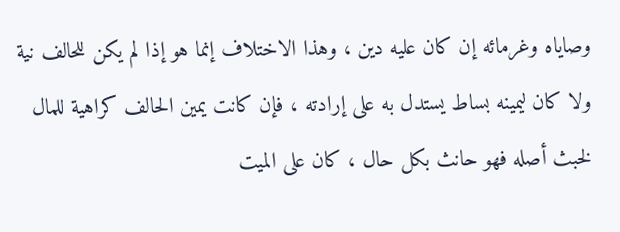وصاياه وغرمائه إن كان عليه دين ، وهذا الاختلاف إنما هو إذا لم يكن للحالف نية ولا كان ليمينه بساط يستدل به على إرادته ، فإن كانت يمين الحالف كراهية للمال لخبث أصله فهو حانث بكل حال ، كان على الميت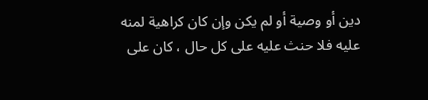دين أو وصية أو لم يكن وإن كان كراهية لمنه عليه فلا حنث عليه على كل حال ، كان على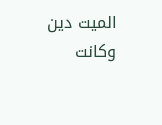الميت دين وكانت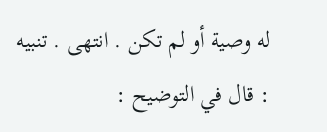له وصية أو لم تكن . انتهى . تنبيه : قال في التوضيح :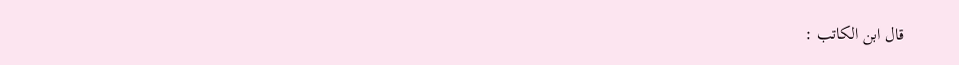قال ابن الكاتب :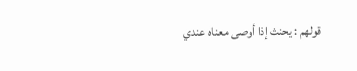قولهم : يحنث إذا أوصى معناه عندي